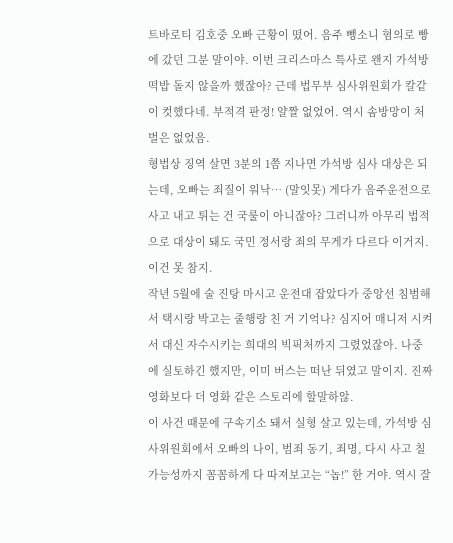트바로티 김호중 오빠 근황이 떴어. 음주 뺑소니 혐의로 빵에 갔던 그분 말이야. 이번 크리스마스 특사로 왠지 가석방 떡밥 돌지 않을까 했잖아? 근데 법무부 심사위원회가 칼같이 컷했다네. 부적격 판정! 얄짤 없었어. 역시 솜방망이 처벌은 없었음.
형법상 징역 살면 3분의 1쯤 지나면 가석방 심사 대상은 되는데, 오빠는 죄질이 워낙… (말잇못) 게다가 음주운전으로 사고 내고 튀는 건 국룰이 아니잖아? 그러니까 아무리 법적으로 대상이 돼도 국민 정서랑 죄의 무게가 다르다 이거지. 이건 못 참지.
작년 5월에 술 진탕 마시고 운전대 잡았다가 중앙선 침범해서 택시랑 박고는 줄행랑 친 거 기억나? 심지어 매니저 시켜서 대신 자수시키는 희대의 빅픽처까지 그렸었잖아. 나중에 실토하긴 했지만, 이미 버스는 떠난 뒤였고 말이지. 진짜 영화보다 더 영화 같은 스토리에 할말하않.
이 사건 때문에 구속기소 돼서 실형 살고 있는데, 가석방 심사위원회에서 오빠의 나이, 범죄 동기, 죄명, 다시 사고 칠 가능성까지 꼼꼼하게 다 따져보고는 “놉!” 한 거야. 역시 잘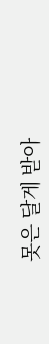못은 달게 받아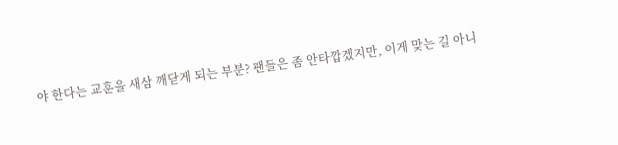야 한다는 교훈을 새삼 깨닫게 되는 부분? 팬들은 좀 안타깝겠지만, 이게 맞는 길 아니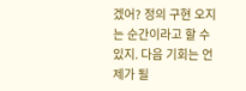겠어? 정의 구현 오지는 순간이라고 할 수 있지. 다음 기회는 언제가 될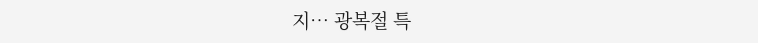지… 광복절 특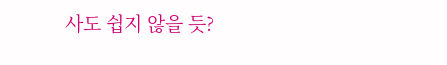사도 쉽지 않을 듯?